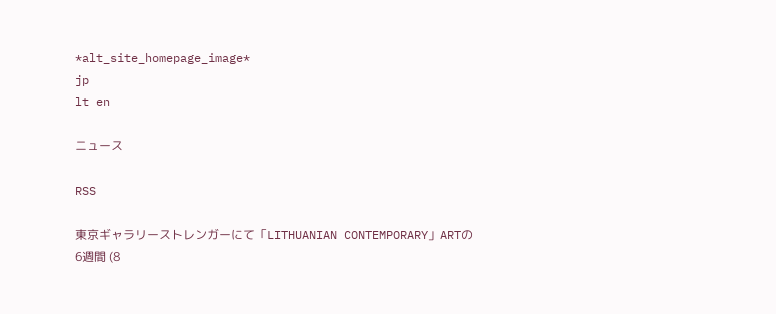*alt_site_homepage_image*
jp
lt en

ニュース

RSS

東京ギャラリーストレンガーにて「LITHUANIAN CONTEMPORARY」ARTの6週間 (8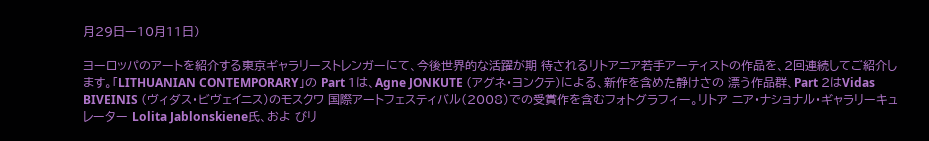月29日ー10月11日)

ヨーロッパのアートを紹介する東京ギャラリーストレンガーにて、今後世界的な活躍が期 待されるリトアニア若手アーティストの作品を、2回連続してご紹介します。「LITHUANIAN CONTEMPORARY」の Part 1は、Agne JONKUTE (アグネ・ヨンクテ)による、新作を含めた静けさの 漂う作品群、Part 2はVidas BIVEINIS (ヴィダス・ビヴェイニス)のモスクワ 国際アートフェスティバル(2008)での受賞作を含むフォトグラフィー。リトア ニア・ナショナル・ギャラリーキュレーター Lolita Jablonskiene氏、およ びリ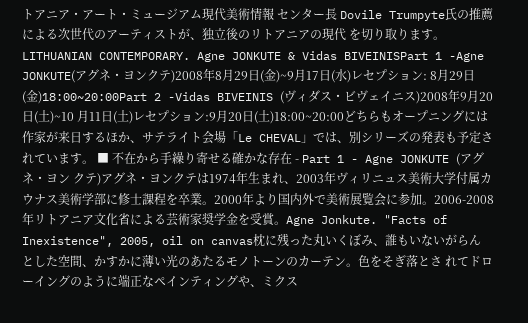トアニア・アート・ミュージアム現代美術情報 センター長 Dovile Trumpyte氏の推薦による次世代のアーティストが、独立後のリトアニアの現代 を切り取ります。LITHUANIAN CONTEMPORARY. Agne JONKUTE & Vidas BIVEINISPart 1 -Agne JONKUTE(アグネ・ヨンクテ)2008年8月29日(金)~9月17日(水)レセプション: 8月29日(金)18:00~20:00Part 2 -Vidas BIVEINIS (ヴィダス・ビヴェイニス)2008年9月20日(土)~10 月11日(土)レセプション:9月20日(土)18:00~20:00どちらもオープニングには作家が来日するほか、サテライト会場「Le CHEVAL」では、別シリーズの発表も予定されています。 ■ 不在から手繰り寄せる確かな存在 - Part 1 - Agne JONKUTE (アグネ・ヨン クテ)アグネ・ヨンクテは1974年生まれ、2003年ヴィリニュス美術大学付属カウナス美術学部に修士課程を卒業。2000年より国内外で美術展覧会に参加。2006-2008年リトアニア文化省による芸術家奨学金を受賞。Agne Jonkute. "Facts of Inexistence", 2005, oil on canvas枕に残った丸いくぼみ、誰もいないがらん とした空間、かすかに薄い光のあたるモノトーンのカーテン。色をそぎ落とさ れてドローイングのように端正なペインティングや、ミクス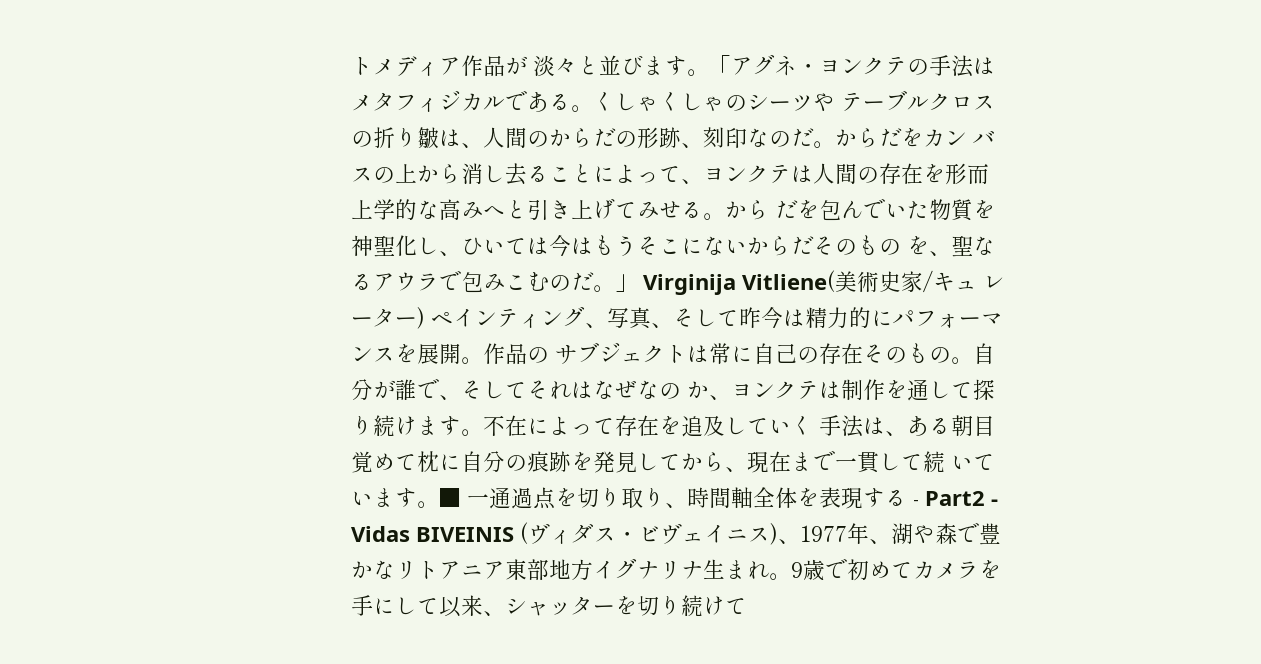トメディア作品が 淡々と並びます。「アグネ・ヨンクテの手法はメタフィジカルである。くしゃくしゃのシーツや テーブルクロスの折り皺は、人間のからだの形跡、刻印なのだ。からだをカン バスの上から消し去ることによって、ヨンクテは人間の存在を形而上学的な高みへと引き上げてみせる。から だを包んでいた物質を神聖化し、ひいては今はもうそこにないからだそのもの を、聖なるアウラで包みこむのだ。」 Virginija Vitliene(美術史家/キュ レーター) ペインティング、写真、そして昨今は精力的にパフォーマンスを展開。作品の サブジェクトは常に自己の存在そのもの。自分が誰で、そしてそれはなぜなの か、ヨンクテは制作を通して探り続けます。不在によって存在を追及していく 手法は、ある朝目覚めて枕に自分の痕跡を発見してから、現在まで一貫して続 いています。■ 一通過点を切り取り、時間軸全体を表現する - Part2 - Vidas BIVEINIS (ヴィダス・ビヴェイニス)、1977年、湖や森で豊かなリトアニア東部地方イグナリナ生まれ。9歳で初めてカメラを 手にして以来、シャッターを切り続けて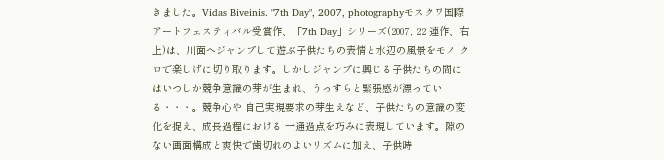きました。Vidas Biveinis. "7th Day", 2007, photographyモスクワ国際アートフェスティバル受賞作、「7th Day」シリーズ(2007, 22 連作、右上)は、川面へジャンプして遊ぶ子供たちの表情と水辺の風景をモノ クロで楽しげに切り取ります。しかしジャンプに興じる子供たちの間にはいつしか競争意識の芽が生まれ、うっすらと緊張感が漂っている・・・。競争心や 自己実現要求の芽生えなど、子供たちの意識の変化を捉え、成長過程における 一通過点を巧みに表現しています。隙のない画面構成と爽快で歯切れのよいリズムに加え、子供時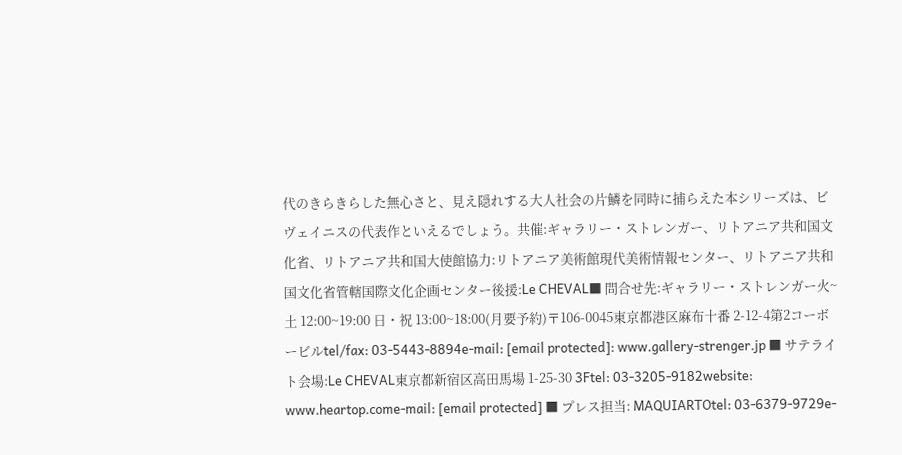代のきらきらした無心さと、見え隠れする大人社会の片鱗を同時に捕らえた本シリーズは、ビヴェイニスの代表作といえるでしょう。共催:ギャラリー・ストレンガー、リトアニア共和国文化省、リトアニア共和国大使館協力:リトアニア美術館現代美術情報センター、リトアニア共和国文化省管轄国際文化企画センター後援:Le CHEVAL■ 問合せ先:ギャラリー・ストレンガー火~土 12:00~19:00 日・祝 13:00~18:00(月要予約)〒106-0045東京都港区麻布十番 2-12-4第2コーボービルtel/fax: 03-5443-8894e-mail: [email protected]: www.gallery-strenger.jp ■ サテライト会場:Le CHEVAL東京都新宿区高田馬場 1-25-30 3Ftel: 03-3205-9182website: www.heartop.come-mail: [email protected] ■ プレス担当: MAQUIARTOtel: 03-6379-9729e-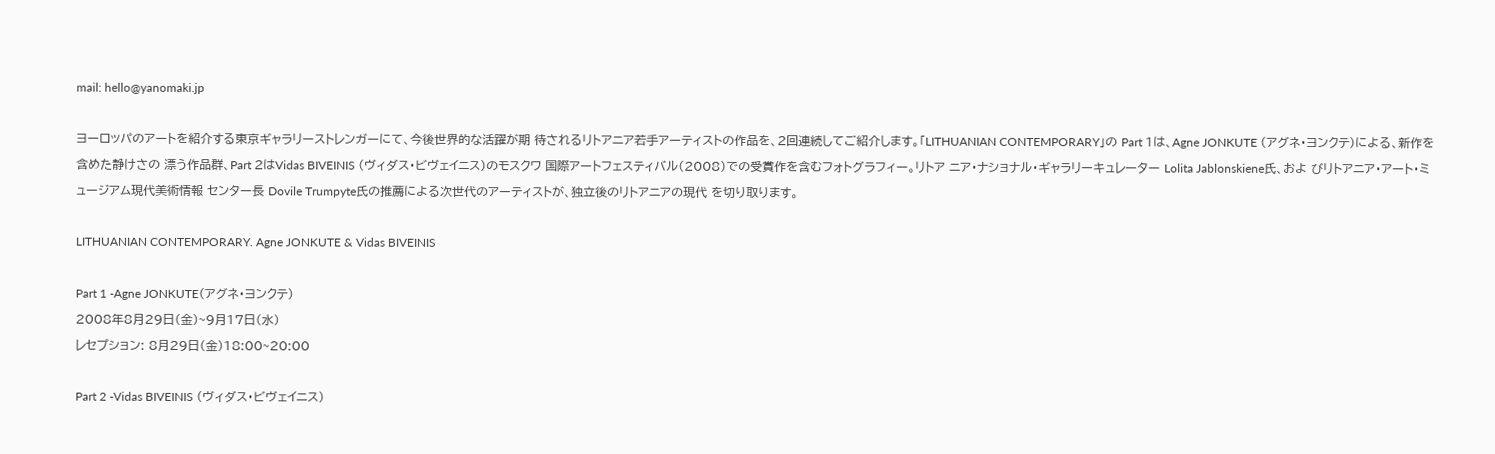mail: hello@yanomaki.jp

ヨーロッパのアートを紹介する東京ギャラリーストレンガーにて、今後世界的な活躍が期 待されるリトアニア若手アーティストの作品を、2回連続してご紹介します。「LITHUANIAN CONTEMPORARY」の Part 1は、Agne JONKUTE (アグネ・ヨンクテ)による、新作を含めた静けさの 漂う作品群、Part 2はVidas BIVEINIS (ヴィダス・ビヴェイニス)のモスクワ 国際アートフェスティバル(2008)での受賞作を含むフォトグラフィー。リトア ニア・ナショナル・ギャラリーキュレーター Lolita Jablonskiene氏、およ びリトアニア・アート・ミュージアム現代美術情報 センター長 Dovile Trumpyte氏の推薦による次世代のアーティストが、独立後のリトアニアの現代 を切り取ります。

LITHUANIAN CONTEMPORARY. Agne JONKUTE & Vidas BIVEINIS

Part 1 -Agne JONKUTE(アグネ・ヨンクテ)
2008年8月29日(金)~9月17日(水)
レセプション: 8月29日(金)18:00~20:00

Part 2 -Vidas BIVEINIS (ヴィダス・ビヴェイニス)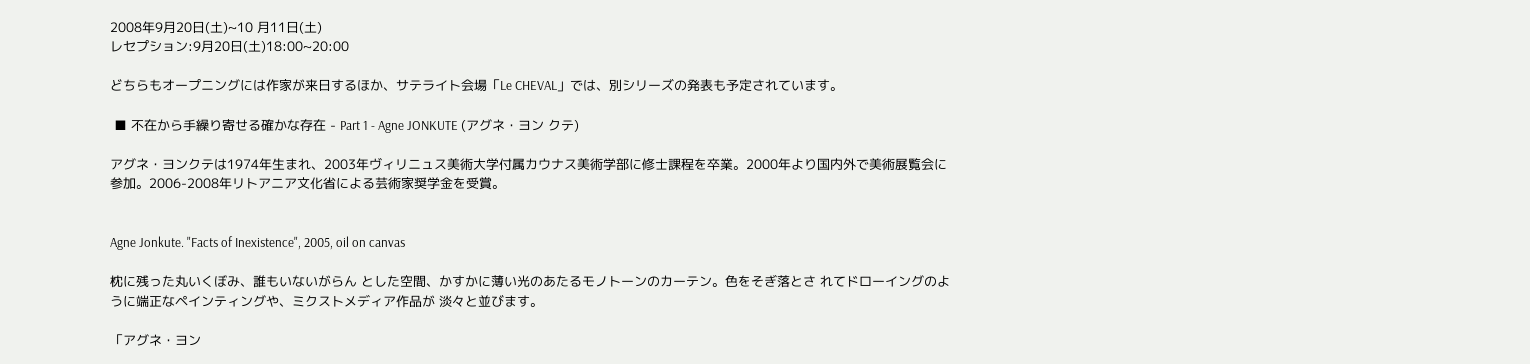2008年9月20日(土)~10 月11日(土)
レセプション:9月20日(土)18:00~20:00

どちらもオープニングには作家が来日するほか、サテライト会場「Le CHEVAL」では、別シリーズの発表も予定されています。

 ■ 不在から手繰り寄せる確かな存在 - Part 1 - Agne JONKUTE (アグネ・ヨン クテ)

アグネ・ヨンクテは1974年生まれ、2003年ヴィリニュス美術大学付属カウナス美術学部に修士課程を卒業。2000年より国内外で美術展覧会に参加。2006-2008年リトアニア文化省による芸術家奨学金を受賞。


Agne Jonkute. "Facts of Inexistence", 2005, oil on canvas

枕に残った丸いくぼみ、誰もいないがらん とした空間、かすかに薄い光のあたるモノトーンのカーテン。色をそぎ落とさ れてドローイングのように端正なペインティングや、ミクストメディア作品が 淡々と並びます。

「アグネ・ヨン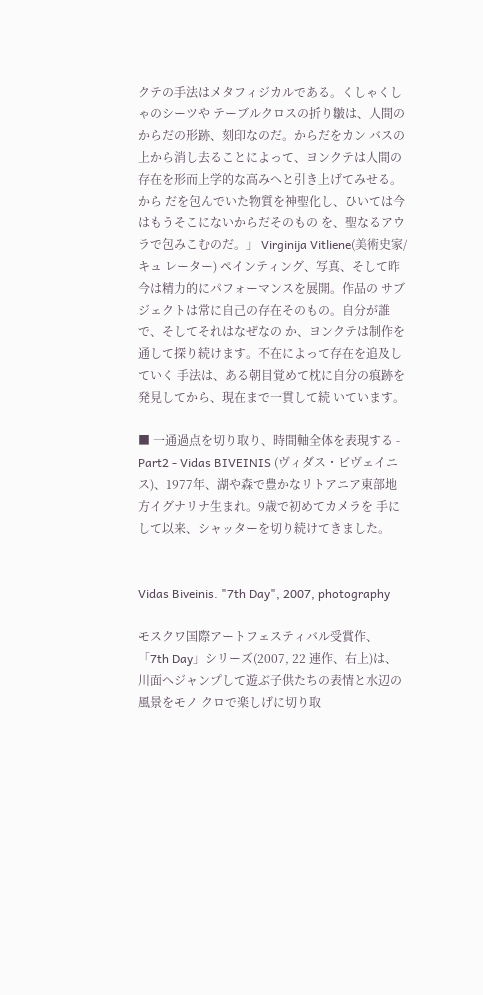クテの手法はメタフィジカルである。くしゃくしゃのシーツや テーブルクロスの折り皺は、人間のからだの形跡、刻印なのだ。からだをカン バスの上から消し去ることによって、ヨンクテは人間の存在を形而上学的な高みへと引き上げてみせる。から だを包んでいた物質を神聖化し、ひいては今はもうそこにないからだそのもの を、聖なるアウラで包みこむのだ。」 Virginija Vitliene(美術史家/キュ レーター) ペインティング、写真、そして昨今は精力的にパフォーマンスを展開。作品の サブジェクトは常に自己の存在そのもの。自分が誰で、そしてそれはなぜなの か、ヨンクテは制作を通して探り続けます。不在によって存在を追及していく 手法は、ある朝目覚めて枕に自分の痕跡を発見してから、現在まで一貫して続 いています。

■ 一通過点を切り取り、時間軸全体を表現する - Part2 - Vidas BIVEINIS (ヴィダス・ビヴェイニス)、1977年、湖や森で豊かなリトアニア東部地方イグナリナ生まれ。9歳で初めてカメラを 手にして以来、シャッターを切り続けてきました。


Vidas Biveinis. "7th Day", 2007, photography

モスクワ国際アートフェスティバル受賞作、「7th Day」シリーズ(2007, 22 連作、右上)は、川面へジャンプして遊ぶ子供たちの表情と水辺の風景をモノ クロで楽しげに切り取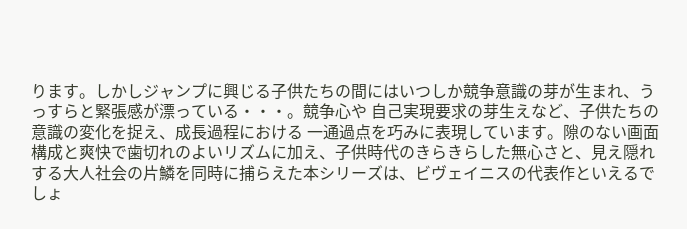ります。しかしジャンプに興じる子供たちの間にはいつしか競争意識の芽が生まれ、うっすらと緊張感が漂っている・・・。競争心や 自己実現要求の芽生えなど、子供たちの意識の変化を捉え、成長過程における 一通過点を巧みに表現しています。隙のない画面構成と爽快で歯切れのよいリズムに加え、子供時代のきらきらした無心さと、見え隠れする大人社会の片鱗を同時に捕らえた本シリーズは、ビヴェイニスの代表作といえるでしょ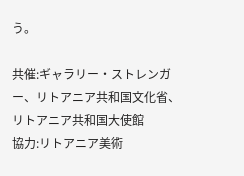う。

共催:ギャラリー・ストレンガー、リトアニア共和国文化省、リトアニア共和国大使館
協力:リトアニア美術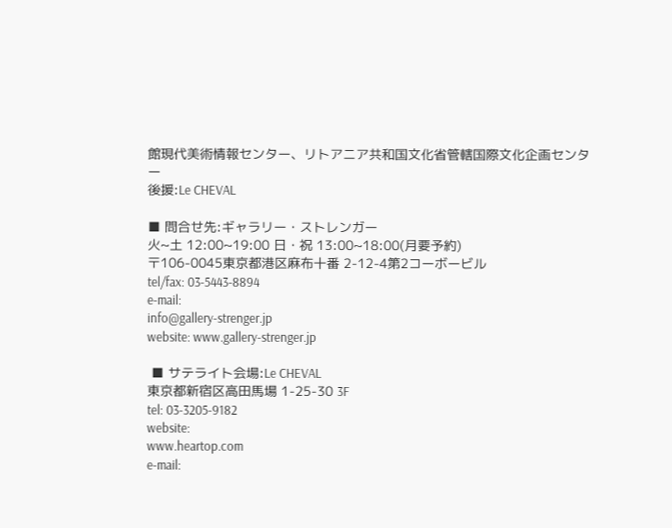館現代美術情報センター、リトアニア共和国文化省管轄国際文化企画センター
後援:Le CHEVAL

■ 問合せ先:ギャラリー・ストレンガー
火~土 12:00~19:00 日・祝 13:00~18:00(月要予約)
〒106-0045東京都港区麻布十番 2-12-4第2コーボービル
tel/fax: 03-5443-8894
e-mail:
info@gallery-strenger.jp
website: www.gallery-strenger.jp

 ■ サテライト会場:Le CHEVAL
東京都新宿区高田馬場 1-25-30 3F
tel: 03-3205-9182
website:
www.heartop.com
e-mail: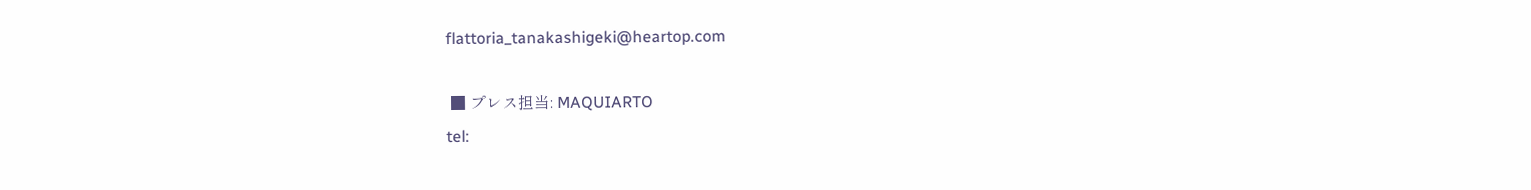flattoria_tanakashigeki@heartop.com

 ■ プレス担当: MAQUIARTO
tel: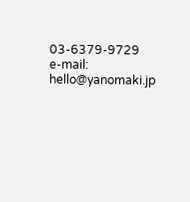03-6379-9729
e-mail:
hello@yanomaki.jp